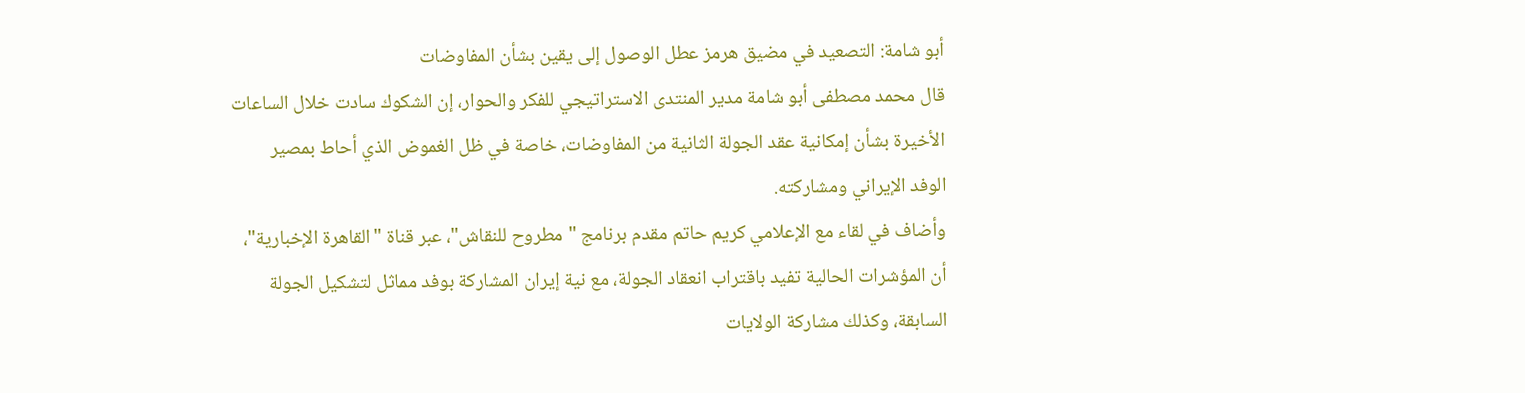أبو شامة: التصعيد في مضيق هرمز عطل الوصول إلى يقين بشأن المفاوضات
قال محمد مصطفى أبو شامة مدير المنتدى الاستراتيجي للفكر والحوار، إن الشكوك سادت خلال الساعات الأخيرة بشأن إمكانية عقد الجولة الثانية من المفاوضات، خاصة في ظل الغموض الذي أحاط بمصير الوفد الإيراني ومشاركته.
وأضاف في لقاء مع الإعلامي كريم حاتم مقدم برنامج "مطروح للنقاش"، عبر قناة "القاهرة الإخبارية"، أن المؤشرات الحالية تفيد باقتراب انعقاد الجولة، مع نية إيران المشاركة بوفد مماثل لتشكيل الجولة السابقة، وكذلك مشاركة الولايات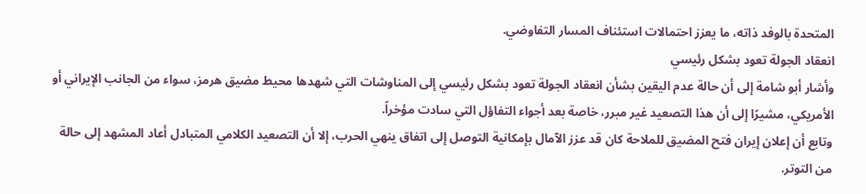المتحدة بالوفد ذاته، ما يعزز احتمالات استئناف المسار التفاوضي.
انعقاد الجولة تعود بشكل رئيسي
وأشار أبو شامة إلى أن حالة عدم اليقين بشأن انعقاد الجولة تعود بشكل رئيسي إلى المناوشات التي شهدها محيط مضيق هرمز، سواء من الجانب الإيراني أو الأمريكي، مشيرًا إلى أن هذا التصعيد غير مبرر، خاصة بعد أجواء التفاؤل التي سادت مؤخراً.
وتابع أن إعلان إيران فتح المضيق للملاحة كان قد عزز الآمال بإمكانية التوصل إلى اتفاق ينهي الحرب، إلا أن التصعيد الكلامي المتبادل أعاد المشهد إلى حالة من التوتر.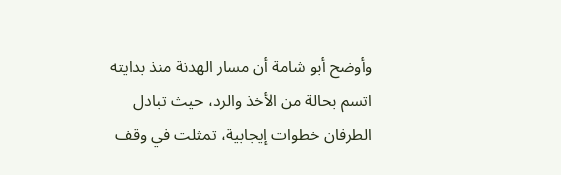وأوضح أبو شامة أن مسار الهدنة منذ بدايته اتسم بحالة من الأخذ والرد، حيث تبادل الطرفان خطوات إيجابية، تمثلت في وقف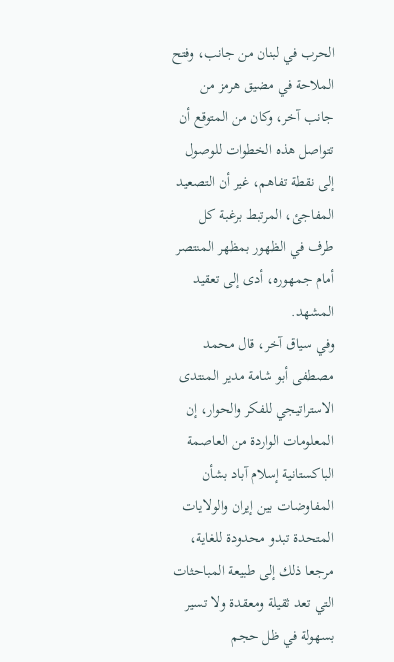الحرب في لبنان من جانب، وفتح الملاحة في مضيق هرمز من جانب آخر، وكان من المتوقع أن تتواصل هذه الخطوات للوصول إلى نقطة تفاهم، غير أن التصعيد المفاجئ، المرتبط برغبة كل طرف في الظهور بمظهر المنتصر أمام جمهوره، أدى إلى تعقيد المشهد.
وفي سياق آخر، قال محمد مصطفى أبو شامة مدير المنتدى الاستراتيجي للفكر والحوار، إن المعلومات الواردة من العاصمة الباكستانية إسلام آباد بشأن المفاوضات بين إيران والولايات المتحدة تبدو محدودة للغاية، مرجعا ذلك إلى طبيعة المباحثات التي تعد ثقيلة ومعقدة ولا تسير بسهولة في ظل حجم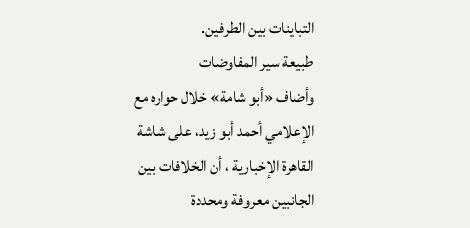التباينات بين الطرفين.
طبيعة سير المفاوضات
وأضاف «أبو شامة» خلال حواره مع الإعلامي أحمد أبو زيد، على شاشة القاهرة الإخبارية ، أن الخلافات بين الجانبين معروفة ومحددة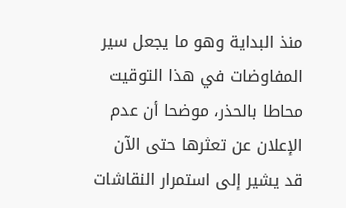منذ البداية وهو ما يجعل سير المفاوضات في هذا التوقيت محاطا بالحذر، موضحا أن عدم الإعلان عن تعثرها حتى الآن قد يشير إلى استمرار النقاشات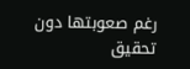رغم صعوبتها دون تحقيق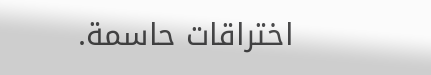اختراقات حاسمة.